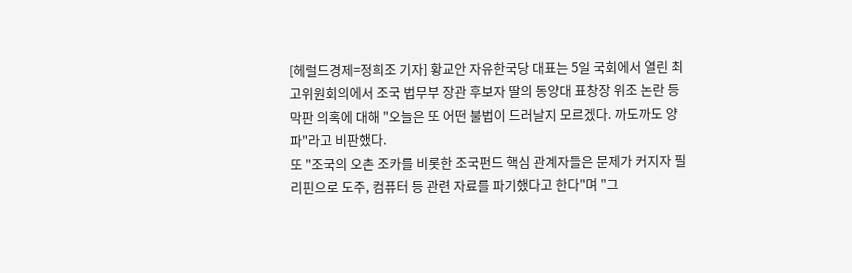[헤럴드경제=정희조 기자] 황교안 자유한국당 대표는 5일 국회에서 열린 최고위원회의에서 조국 법무부 장관 후보자 딸의 동양대 표창장 위조 논란 등 막판 의혹에 대해 "오늘은 또 어떤 불법이 드러날지 모르겠다. 까도까도 양파"라고 비판했다.
또 "조국의 오촌 조카를 비롯한 조국펀드 핵심 관계자들은 문제가 커지자 필리핀으로 도주, 컴퓨터 등 관련 자료를 파기했다고 한다"며 "그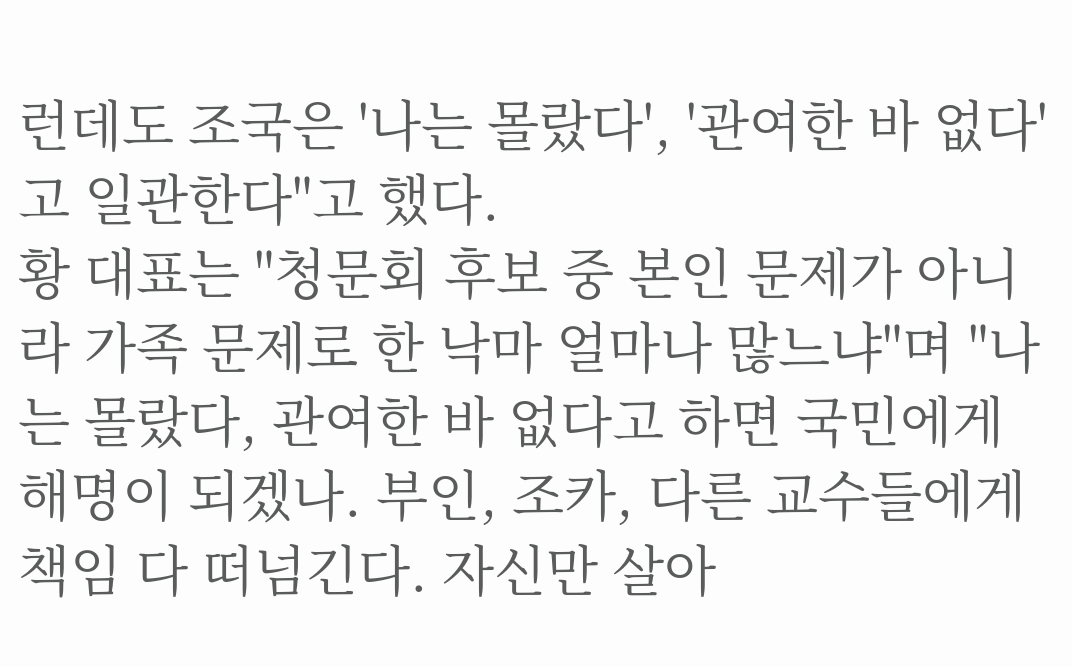런데도 조국은 '나는 몰랐다', '관여한 바 없다'고 일관한다"고 했다.
황 대표는 "청문회 후보 중 본인 문제가 아니라 가족 문제로 한 낙마 얼마나 많느냐"며 "나는 몰랐다, 관여한 바 없다고 하면 국민에게 해명이 되겠나. 부인, 조카, 다른 교수들에게 책임 다 떠넘긴다. 자신만 살아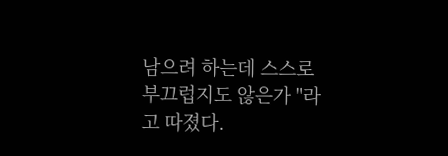남으려 하는데 스스로 부끄럽지도 않은가 "라고 따졌다.